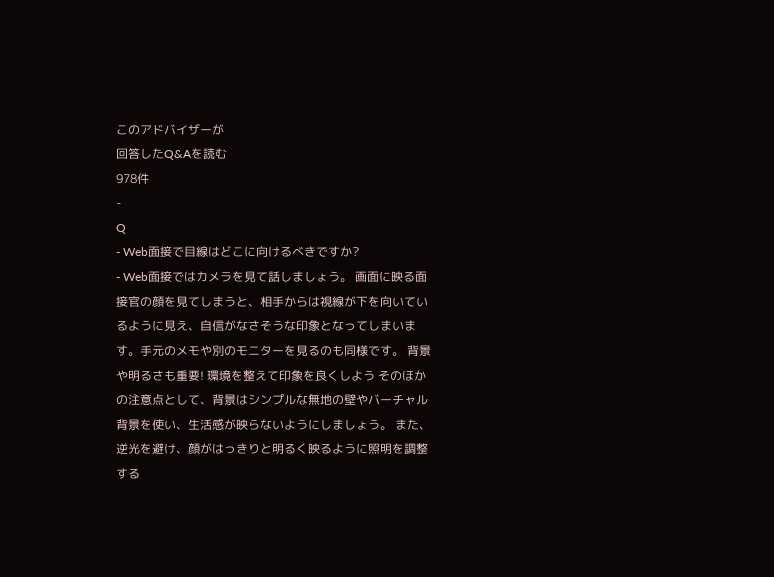このアドバイザーが
回答したQ&Aを読む
978件
-
Q
- Web面接で目線はどこに向けるべきですか?
- Web面接ではカメラを見て話しましょう。 画面に映る面接官の顔を見てしまうと、相手からは視線が下を向いているように見え、自信がなさそうな印象となってしまいます。手元のメモや別のモニターを見るのも同様です。 背景や明るさも重要! 環境を整えて印象を良くしよう そのほかの注意点として、背景はシンプルな無地の壁やバーチャル背景を使い、生活感が映らないようにしましょう。 また、逆光を避け、顔がはっきりと明るく映るように照明を調整する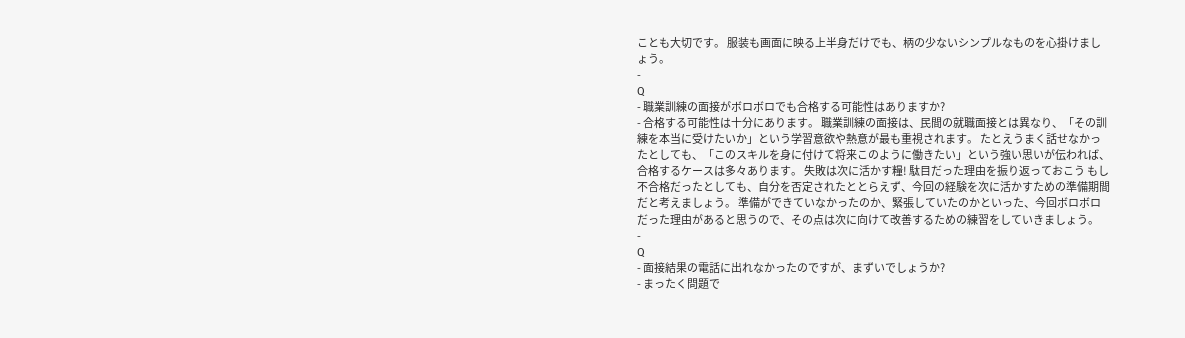ことも大切です。 服装も画面に映る上半身だけでも、柄の少ないシンプルなものを心掛けましょう。
-
Q
- 職業訓練の面接がボロボロでも合格する可能性はありますか?
- 合格する可能性は十分にあります。 職業訓練の面接は、民間の就職面接とは異なり、「その訓練を本当に受けたいか」という学習意欲や熱意が最も重視されます。 たとえうまく話せなかったとしても、「このスキルを身に付けて将来このように働きたい」という強い思いが伝われば、合格するケースは多々あります。 失敗は次に活かす糧! 駄目だった理由を振り返っておこう もし不合格だったとしても、自分を否定されたととらえず、今回の経験を次に活かすための準備期間だと考えましょう。 準備ができていなかったのか、緊張していたのかといった、今回ボロボロだった理由があると思うので、その点は次に向けて改善するための練習をしていきましょう。
-
Q
- 面接結果の電話に出れなかったのですが、まずいでしょうか?
- まったく問題で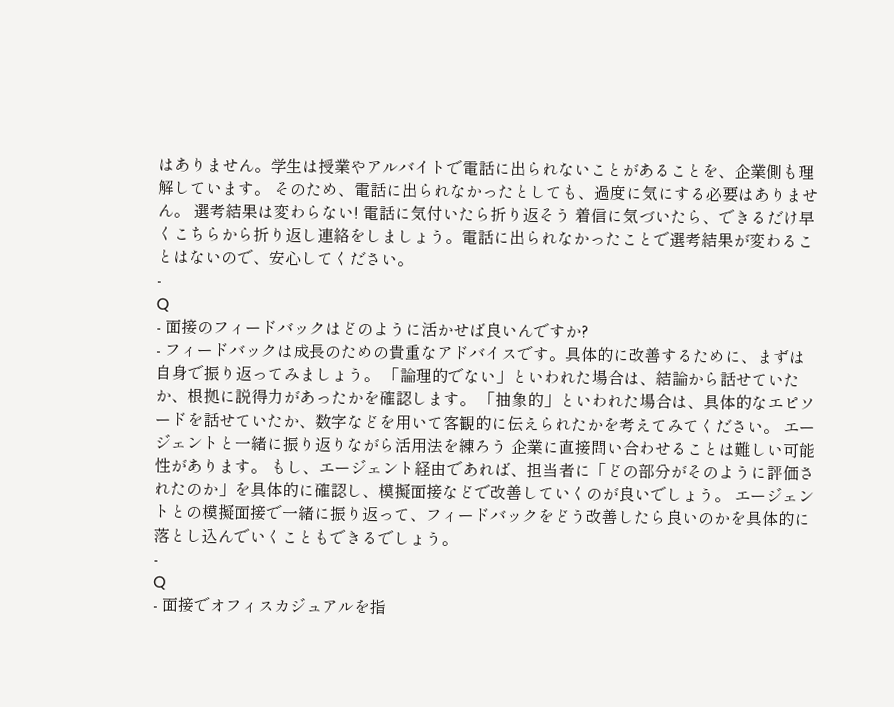はありません。学生は授業やアルバイトで電話に出られないことがあることを、企業側も理解しています。 そのため、電話に出られなかったとしても、過度に気にする必要はありません。 選考結果は変わらない! 電話に気付いたら折り返そう 着信に気づいたら、できるだけ早くこちらから折り返し連絡をしましょう。電話に出られなかったことで選考結果が変わることはないので、安心してください。
-
Q
- 面接のフィードバックはどのように活かせば良いんですか?
- フィードバックは成長のための貴重なアドバイスです。具体的に改善するために、まずは自身で振り返ってみましょう。 「論理的でない」といわれた場合は、結論から話せていたか、根拠に説得力があったかを確認します。 「抽象的」といわれた場合は、具体的なエピソードを話せていたか、数字などを用いて客観的に伝えられたかを考えてみてください。 エージェントと一緒に振り返りながら活用法を練ろう 企業に直接問い合わせることは難しい可能性があります。 もし、エージェント経由であれば、担当者に「どの部分がそのように評価されたのか」を具体的に確認し、模擬面接などで改善していくのが良いでしょう。 エージェントとの模擬面接で一緒に振り返って、フィードバックをどう改善したら良いのかを具体的に落とし込んでいくこともできるでしょう。
-
Q
- 面接でオフィスカジュアルを指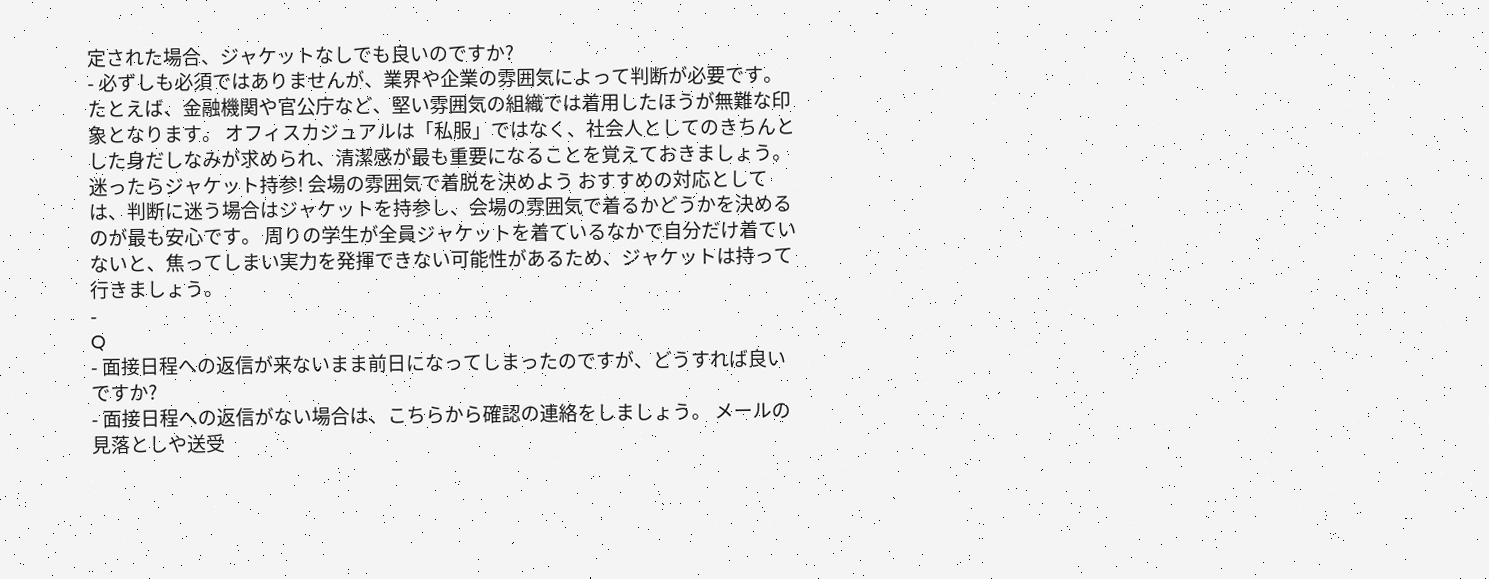定された場合、ジャケットなしでも良いのですか?
- 必ずしも必須ではありませんが、業界や企業の雰囲気によって判断が必要です。 たとえば、金融機関や官公庁など、堅い雰囲気の組織では着用したほうが無難な印象となります。 オフィスカジュアルは「私服」ではなく、社会人としてのきちんとした身だしなみが求められ、清潔感が最も重要になることを覚えておきましょう。 迷ったらジャケット持参! 会場の雰囲気で着脱を決めよう おすすめの対応としては、判断に迷う場合はジャケットを持参し、会場の雰囲気で着るかどうかを決めるのが最も安心です。 周りの学生が全員ジャケットを着ているなかで自分だけ着ていないと、焦ってしまい実力を発揮できない可能性があるため、ジャケットは持って行きましょう。
-
Q
- 面接日程への返信が来ないまま前日になってしまったのですが、どうすれば良いですか?
- 面接日程への返信がない場合は、こちらから確認の連絡をしましょう。 メールの見落としや送受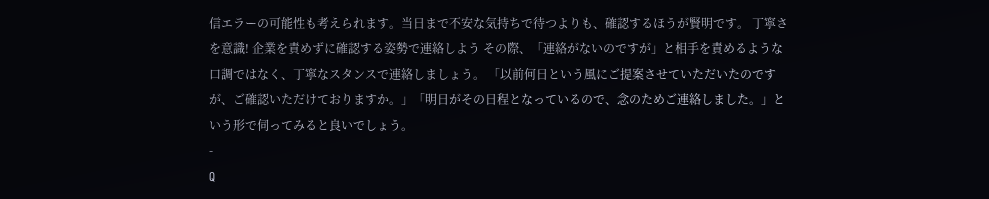信エラーの可能性も考えられます。当日まで不安な気持ちで待つよりも、確認するほうが賢明です。 丁寧さを意識! 企業を責めずに確認する姿勢で連絡しよう その際、「連絡がないのですが」と相手を責めるような口調ではなく、丁寧なスタンスで連絡しましょう。 「以前何日という風にご提案させていただいたのですが、ご確認いただけておりますか。」「明日がその日程となっているので、念のためご連絡しました。」という形で伺ってみると良いでしょう。
-
Q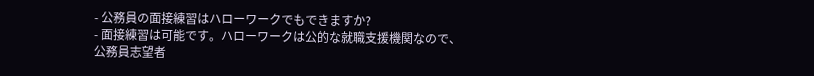- 公務員の面接練習はハローワークでもできますか?
- 面接練習は可能です。ハローワークは公的な就職支援機関なので、公務員志望者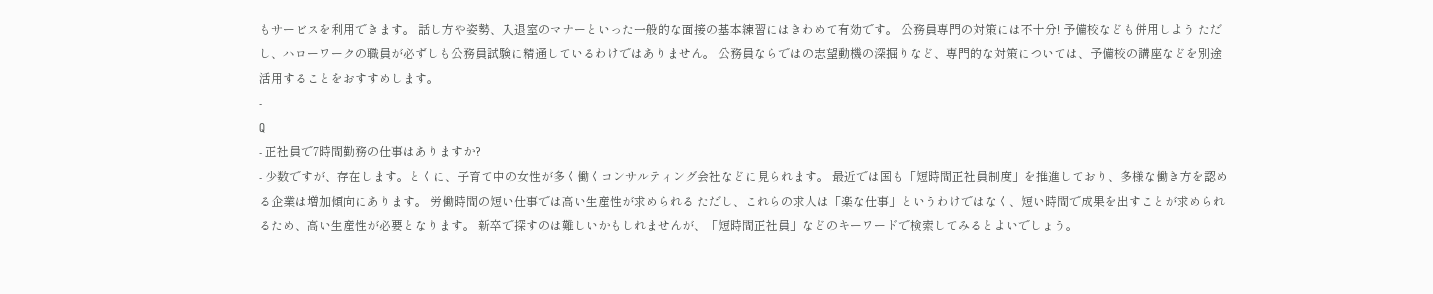もサービスを利用できます。 話し方や姿勢、入退室のマナーといった一般的な面接の基本練習にはきわめて有効です。 公務員専門の対策には不十分! 予備校なども併用しよう ただし、ハローワークの職員が必ずしも公務員試験に精通しているわけではありません。 公務員ならではの志望動機の深掘りなど、専門的な対策については、予備校の講座などを別途活用することをおすすめします。
-
Q
- 正社員で7時間勤務の仕事はありますか?
- 少数ですが、存在します。とくに、子育て中の女性が多く働くコンサルティング会社などに見られます。 最近では国も「短時間正社員制度」を推進しており、多様な働き方を認める企業は増加傾向にあります。 労働時間の短い仕事では高い生産性が求められる ただし、これらの求人は「楽な仕事」というわけではなく、短い時間で成果を出すことが求められるため、高い生産性が必要となります。 新卒で探すのは難しいかもしれませんが、「短時間正社員」などのキーワードで検索してみるとよいでしょう。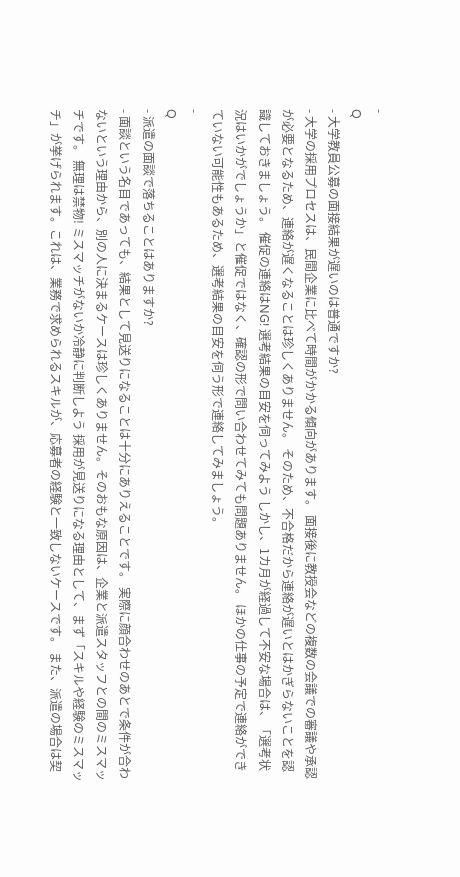-
Q
- 大学教員公募の面接結果が遅いのは普通ですか?
- 大学の採用プロセスは、民間企業に比べて時間がかかる傾向があります。 面接後に教授会などの複数の会議での審議や承認が必要となるため、連絡が遅くなることは珍しくありません。 そのため、不合格だから連絡が遅いとはかぎらないことを認識しておきましょう。 催促の連絡はNG! 選考結果の目安を伺ってみよう しかし、1カ月が経過して不安な場合は、「選考状況はいかがでしょうか」と催促ではなく、確認の形で問い合わせてみても問題ありません。 ほかの仕事の予定で連絡ができていない可能性もあるため、選考結果の目安を伺う形で連絡してみましょう。
-
Q
- 派遣の面談で落ちることはありますか?
- 面談という名目であっても、結果として見送りになることは十分にありえることです。 実際に顔合わせのあとで条件が合わないという理由から、別の人に決まるケースは珍しくありません。そのおもな原因は、企業と派遣スタッフとの間のミスマッチです。 無理は禁物! ミスマッチがないか冷静に判断しよう 採用が見送りになる理由として、まず「スキルや経験のミスマッチ」が挙げられます。これは、業務で求められるスキルが、応募者の経験と一致しないケースです。 また、派遣の場合は契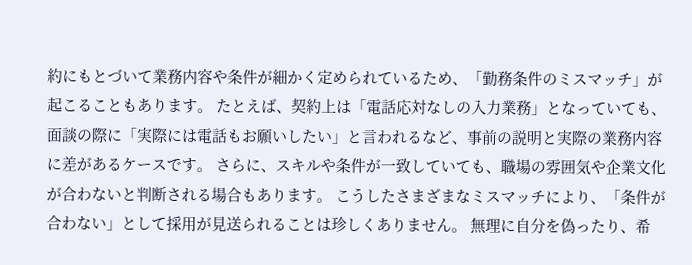約にもとづいて業務内容や条件が細かく定められているため、「勤務条件のミスマッチ」が起こることもあります。 たとえば、契約上は「電話応対なしの入力業務」となっていても、面談の際に「実際には電話もお願いしたい」と言われるなど、事前の説明と実際の業務内容に差があるケースです。 さらに、スキルや条件が一致していても、職場の雰囲気や企業文化が合わないと判断される場合もあります。 こうしたさまざまなミスマッチにより、「条件が合わない」として採用が見送られることは珍しくありません。 無理に自分を偽ったり、希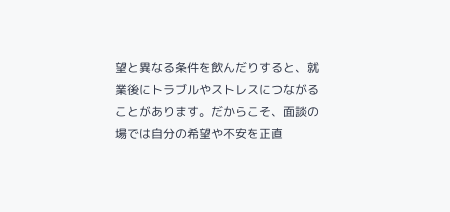望と異なる条件を飲んだりすると、就業後にトラブルやストレスにつながることがあります。だからこそ、面談の場では自分の希望や不安を正直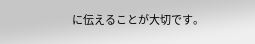に伝えることが大切です。